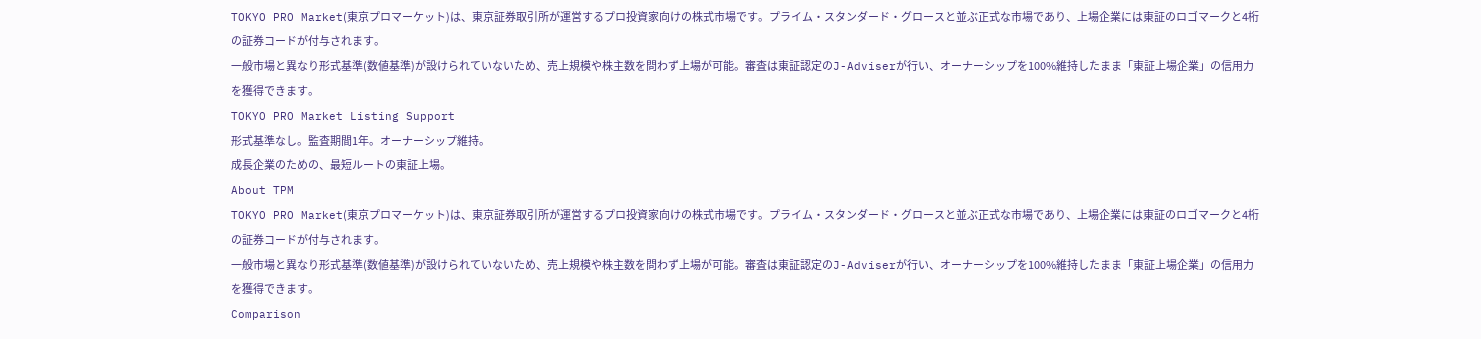TOKYO PRO Market(東京プロマーケット)は、東京証券取引所が運営するプロ投資家向けの株式市場です。プライム・スタンダード・グロースと並ぶ正式な市場であり、上場企業には東証のロゴマークと4桁の証券コードが付与されます。
一般市場と異なり形式基準(数値基準)が設けられていないため、売上規模や株主数を問わず上場が可能。審査は東証認定のJ-Adviserが行い、オーナーシップを100%維持したまま「東証上場企業」の信用力を獲得できます。
TOKYO PRO Market Listing Support
形式基準なし。監査期間1年。オーナーシップ維持。
成長企業のための、最短ルートの東証上場。
About TPM
TOKYO PRO Market(東京プロマーケット)は、東京証券取引所が運営するプロ投資家向けの株式市場です。プライム・スタンダード・グロースと並ぶ正式な市場であり、上場企業には東証のロゴマークと4桁の証券コードが付与されます。
一般市場と異なり形式基準(数値基準)が設けられていないため、売上規模や株主数を問わず上場が可能。審査は東証認定のJ-Adviserが行い、オーナーシップを100%維持したまま「東証上場企業」の信用力を獲得できます。
Comparison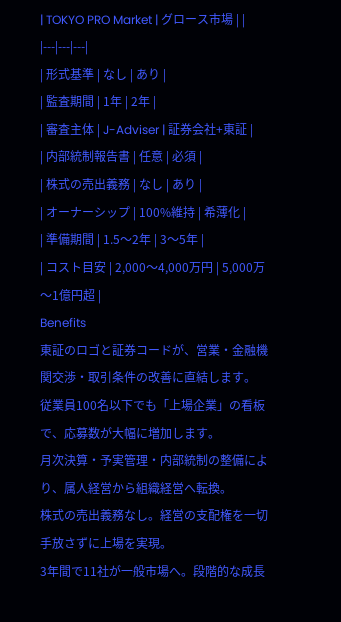| TOKYO PRO Market | グロース市場 | |
|---|---|---|
| 形式基準 | なし | あり |
| 監査期間 | 1年 | 2年 |
| 審査主体 | J-Adviser | 証券会社+東証 |
| 内部統制報告書 | 任意 | 必須 |
| 株式の売出義務 | なし | あり |
| オーナーシップ | 100%維持 | 希薄化 |
| 準備期間 | 1.5〜2年 | 3〜5年 |
| コスト目安 | 2,000〜4,000万円 | 5,000万〜1億円超 |
Benefits
東証のロゴと証券コードが、営業・金融機関交渉・取引条件の改善に直結します。
従業員100名以下でも「上場企業」の看板で、応募数が大幅に増加します。
月次決算・予実管理・内部統制の整備により、属人経営から組織経営へ転換。
株式の売出義務なし。経営の支配権を一切手放さずに上場を実現。
3年間で11社が一般市場へ。段階的な成長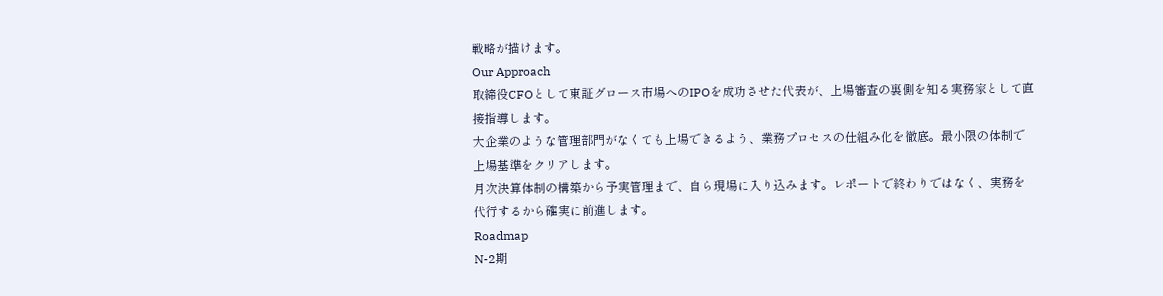戦略が描けます。
Our Approach
取締役CFOとして東証グロース市場へのIPOを成功させた代表が、上場審査の裏側を知る実務家として直接指導します。
大企業のような管理部門がなくても上場できるよう、業務プロセスの仕組み化を徹底。最小限の体制で上場基準をクリアします。
月次決算体制の構築から予実管理まで、自ら現場に入り込みます。レポートで終わりではなく、実務を代行するから確実に前進します。
Roadmap
N-2期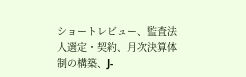ショートレビュー、監査法人選定・契約、月次決算体制の構築、J-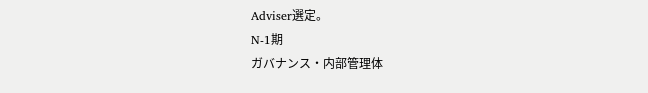Adviser選定。
N-1期
ガバナンス・内部管理体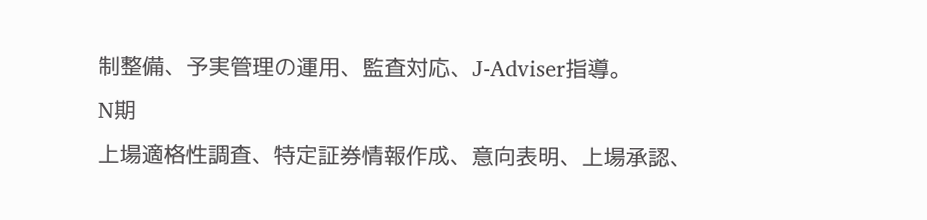制整備、予実管理の運用、監査対応、J-Adviser指導。
N期
上場適格性調査、特定証券情報作成、意向表明、上場承認、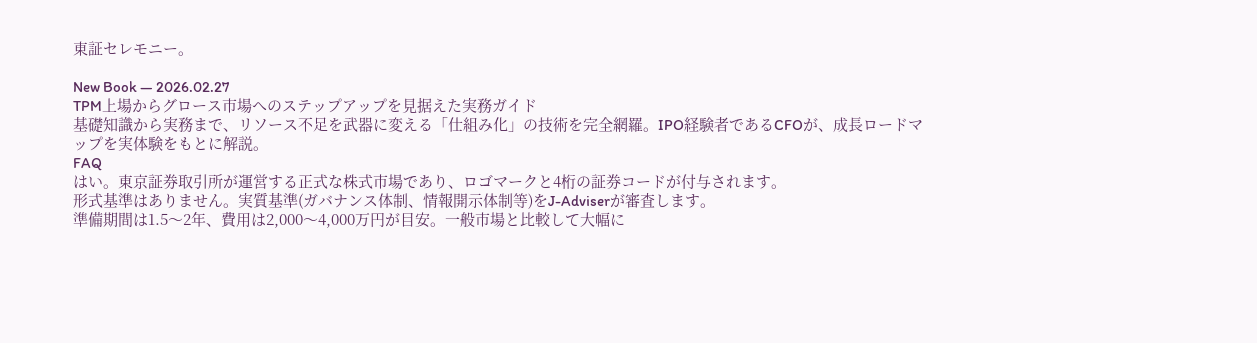東証セレモニー。

New Book — 2026.02.27
TPM上場からグロース市場へのステップアップを見据えた実務ガイド
基礎知識から実務まで、リソース不足を武器に変える「仕組み化」の技術を完全網羅。IPO経験者であるCFOが、成長ロードマップを実体験をもとに解説。
FAQ
はい。東京証券取引所が運営する正式な株式市場であり、ロゴマークと4桁の証券コードが付与されます。
形式基準はありません。実質基準(ガバナンス体制、情報開示体制等)をJ-Adviserが審査します。
準備期間は1.5〜2年、費用は2,000〜4,000万円が目安。一般市場と比較して大幅に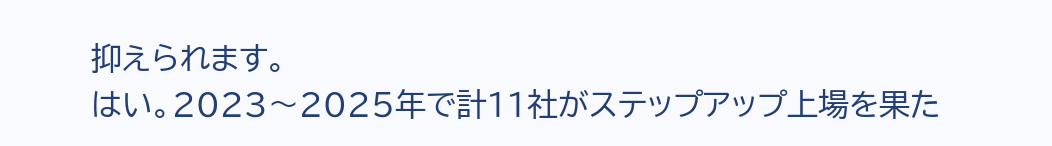抑えられます。
はい。2023〜2025年で計11社がステップアップ上場を果た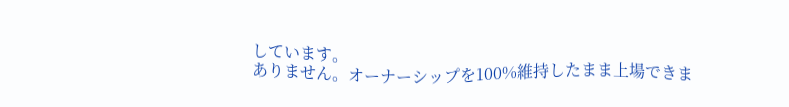しています。
ありません。オーナーシップを100%維持したまま上場できま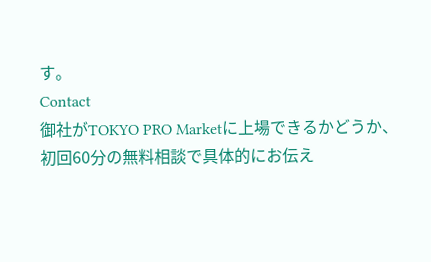す。
Contact
御社がTOKYO PRO Marketに上場できるかどうか、
初回60分の無料相談で具体的にお伝え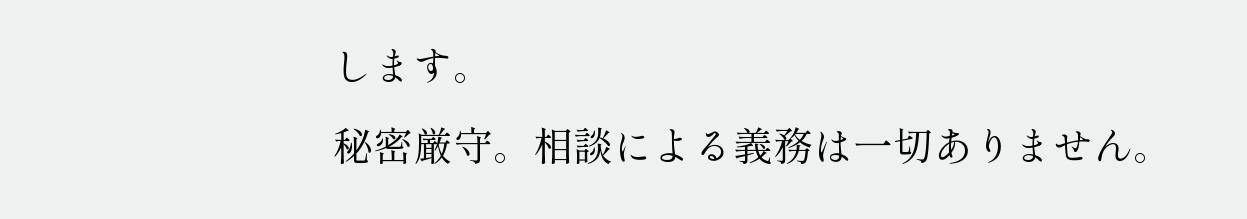します。
秘密厳守。相談による義務は一切ありません。